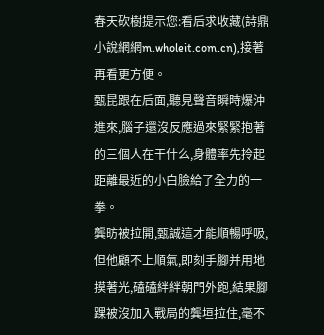春天砍樹提示您:看后求收藏(詩鼎小說網網m.wholeit.com.cn),接著再看更方便。
甄昆跟在后面,聽見聲音瞬時爆沖進來,腦子還沒反應過來緊緊抱著的三個人在干什么,身體率先拎起距離最近的小白臉給了全力的一拳。
龔昉被拉開,甄誠這才能順暢呼吸,但他顧不上順氣,即刻手腳并用地摸著光,磕磕絆絆朝門外跑,結果腳踝被沒加入戰局的龔垣拉住,毫不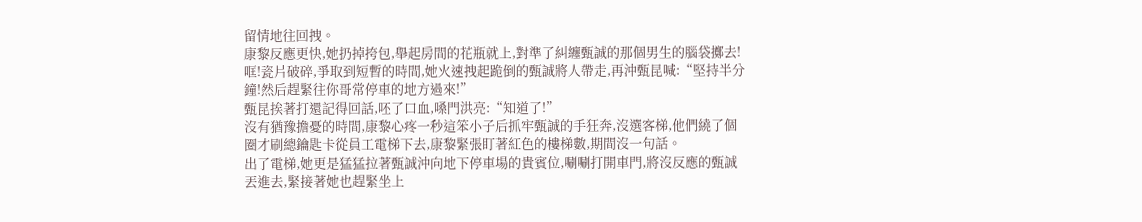留情地往回拽。
康黎反應更快,她扔掉挎包,舉起房間的花瓶就上,對準了糾纏甄誠的那個男生的腦袋擲去!
哐!瓷片破碎,爭取到短暫的時間,她火速拽起跪倒的甄誠將人帶走,再沖甄昆喊:“堅持半分鐘!然后趕緊往你哥常停車的地方過來!”
甄昆挨著打還記得回話,呸了口血,嗓門洪亮:“知道了!”
沒有猶豫擔憂的時間,康黎心疼一秒這笨小子后抓牢甄誠的手狂奔,沒選客梯,他們繞了個圈才刷總鑰匙卡從員工電梯下去,康黎緊張盯著紅色的樓梯數,期間沒一句話。
出了電梯,她更是猛猛拉著甄誠沖向地下停車場的貴賓位,唰唰打開車門,將沒反應的甄誠丟進去,緊接著她也趕緊坐上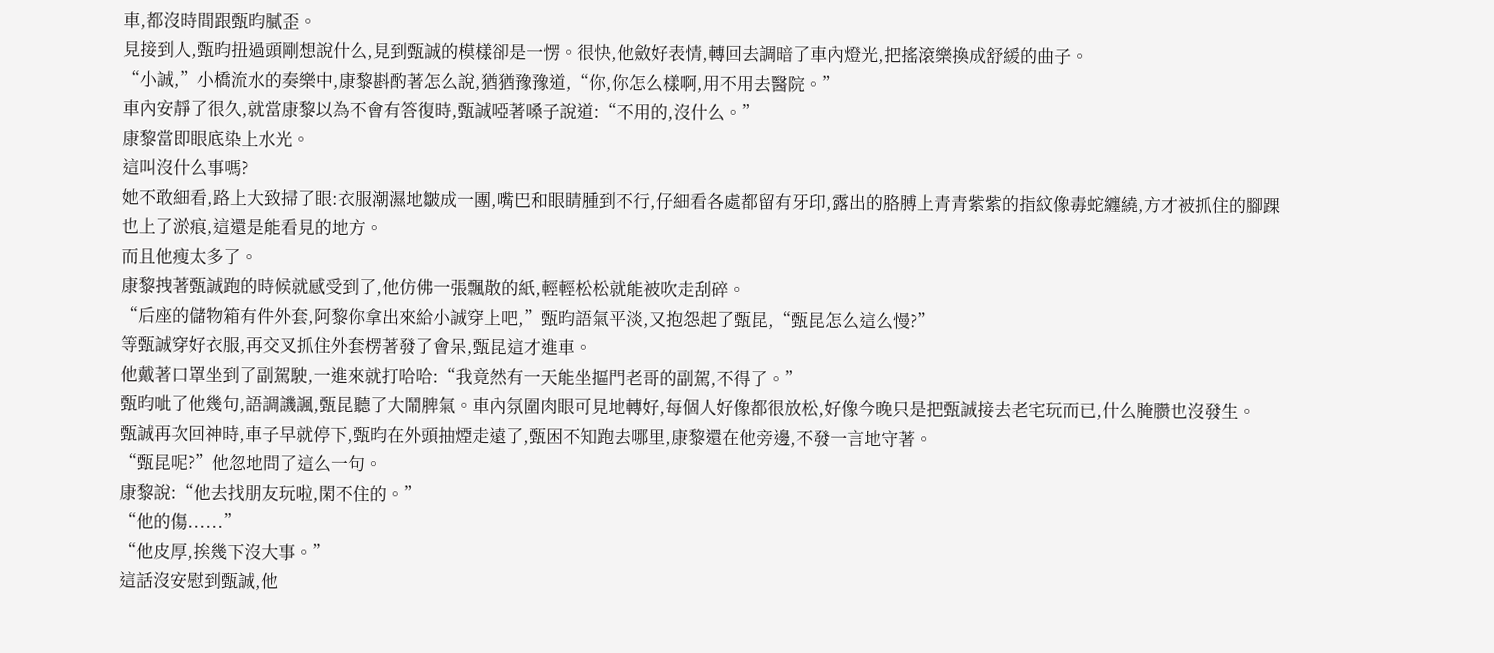車,都沒時間跟甄昀膩歪。
見接到人,甄昀扭過頭剛想說什么,見到甄誠的模樣卻是一愣。很快,他斂好表情,轉回去調暗了車內燈光,把搖滾樂換成舒緩的曲子。
“小誠,”小橋流水的奏樂中,康黎斟酌著怎么說,猶猶豫豫道,“你,你怎么樣啊,用不用去醫院。”
車內安靜了很久,就當康黎以為不會有答復時,甄誠啞著嗓子說道:“不用的,沒什么。”
康黎當即眼底染上水光。
這叫沒什么事嗎?
她不敢細看,路上大致掃了眼:衣服潮濕地皺成一團,嘴巴和眼睛腫到不行,仔細看各處都留有牙印,露出的胳膊上青青紫紫的指紋像毒蛇纏繞,方才被抓住的腳踝也上了淤痕,這還是能看見的地方。
而且他瘦太多了。
康黎拽著甄誠跑的時候就感受到了,他仿佛一張飄散的紙,輕輕松松就能被吹走刮碎。
“后座的儲物箱有件外套,阿黎你拿出來給小誠穿上吧,”甄昀語氣平淡,又抱怨起了甄昆,“甄昆怎么這么慢?”
等甄誠穿好衣服,再交叉抓住外套楞著發了會呆,甄昆這才進車。
他戴著口罩坐到了副駕駛,一進來就打哈哈:“我竟然有一天能坐摳門老哥的副駕,不得了。”
甄昀呲了他幾句,語調譏諷,甄昆聽了大鬧脾氣。車內氛圍肉眼可見地轉好,每個人好像都很放松,好像今晚只是把甄誠接去老宅玩而已,什么腌臜也沒發生。
甄誠再次回神時,車子早就停下,甄昀在外頭抽煙走遠了,甄困不知跑去哪里,康黎還在他旁邊,不發一言地守著。
“甄昆呢?”他忽地問了這么一句。
康黎說:“他去找朋友玩啦,閑不住的。”
“他的傷......”
“他皮厚,挨幾下沒大事。”
這話沒安慰到甄誠,他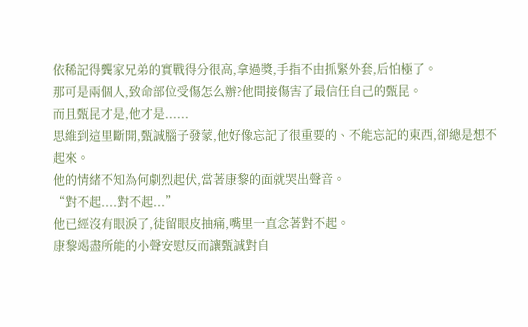依稀記得龔家兄弟的實戰得分很高,拿過獎,手指不由抓緊外套,后怕極了。
那可是兩個人,致命部位受傷怎么辦?他間接傷害了最信任自己的甄昆。
而且甄昆才是,他才是......
思維到這里斷開,甄誠腦子發蒙,他好像忘記了很重要的、不能忘記的東西,卻總是想不起來。
他的情緒不知為何劇烈起伏,當著康黎的面就哭出聲音。
“對不起....對不起...”
他已經沒有眼淚了,徒留眼皮抽痛,嘴里一直念著對不起。
康黎竭盡所能的小聲安慰反而讓甄誠對自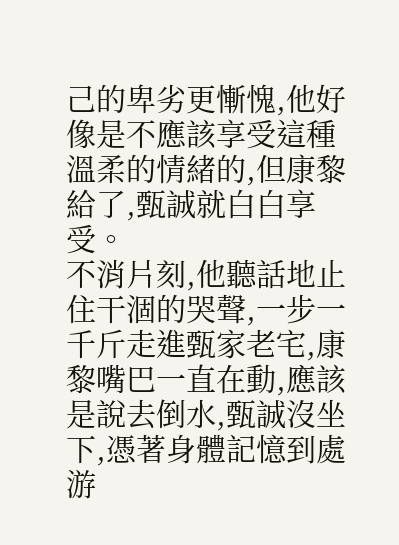己的卑劣更慚愧,他好像是不應該享受這種溫柔的情緒的,但康黎給了,甄誠就白白享受。
不消片刻,他聽話地止住干涸的哭聲,一步一千斤走進甄家老宅,康黎嘴巴一直在動,應該是說去倒水,甄誠沒坐下,憑著身體記憶到處游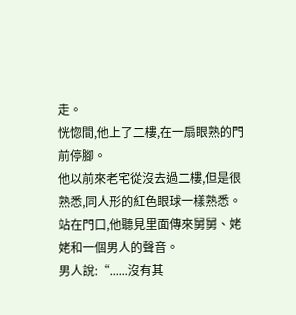走。
恍惚間,他上了二樓,在一扇眼熟的門前停腳。
他以前來老宅從沒去過二樓,但是很熟悉,同人形的紅色眼球一樣熟悉。
站在門口,他聽見里面傳來舅舅、姥姥和一個男人的聲音。
男人說:“......沒有其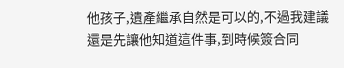他孩子,遺產繼承自然是可以的,不過我建議還是先讓他知道這件事,到時候簽合同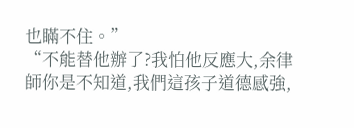也瞞不住。”
“不能替他辦了?我怕他反應大,余律師你是不知道,我們這孩子道德感強,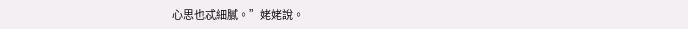心思也忒細膩。”姥姥說。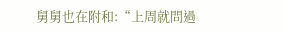舅舅也在附和:“上周就問過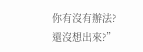你有沒有辦法?還沒想出來?”